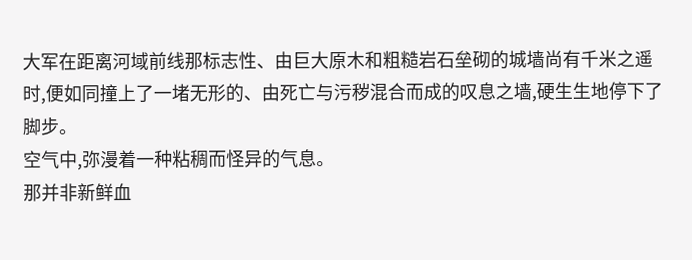大军在距离河域前线那标志性、由巨大原木和粗糙岩石垒砌的城墙尚有千米之遥时,便如同撞上了一堵无形的、由死亡与污秽混合而成的叹息之墙,硬生生地停下了脚步。
空气中,弥漫着一种粘稠而怪异的气息。
那并非新鲜血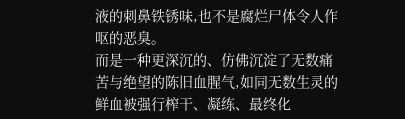液的刺鼻铁锈味,也不是腐烂尸体令人作呕的恶臭。
而是一种更深沉的、仿佛沉淀了无数痛苦与绝望的陈旧血腥气,如同无数生灵的鲜血被强行榨干、凝练、最终化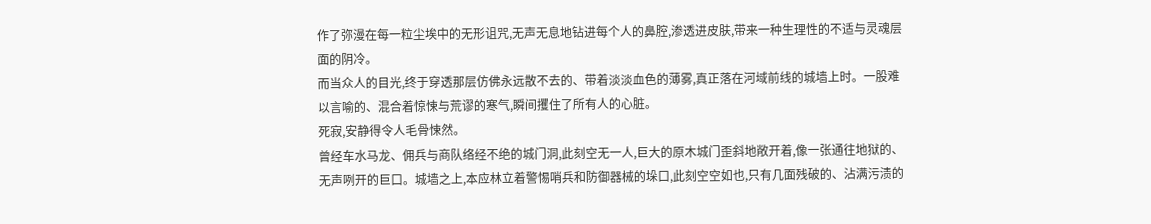作了弥漫在每一粒尘埃中的无形诅咒,无声无息地钻进每个人的鼻腔,渗透进皮肤,带来一种生理性的不适与灵魂层面的阴冷。
而当众人的目光,终于穿透那层仿佛永远散不去的、带着淡淡血色的薄雾,真正落在河域前线的城墙上时。一股难以言喻的、混合着惊悚与荒谬的寒气,瞬间攫住了所有人的心脏。
死寂,安静得令人毛骨悚然。
曾经车水马龙、佣兵与商队络经不绝的城门洞,此刻空无一人,巨大的原木城门歪斜地敞开着,像一张通往地狱的、无声咧开的巨口。城墙之上,本应林立着警惕哨兵和防御器械的垛口,此刻空空如也,只有几面残破的、沾满污渍的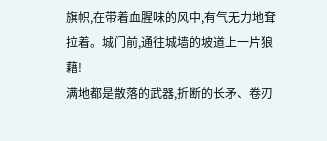旗帜,在带着血腥味的风中,有气无力地耷拉着。城门前,通往城墙的坡道上一片狼藉!
满地都是散落的武器,折断的长矛、卷刃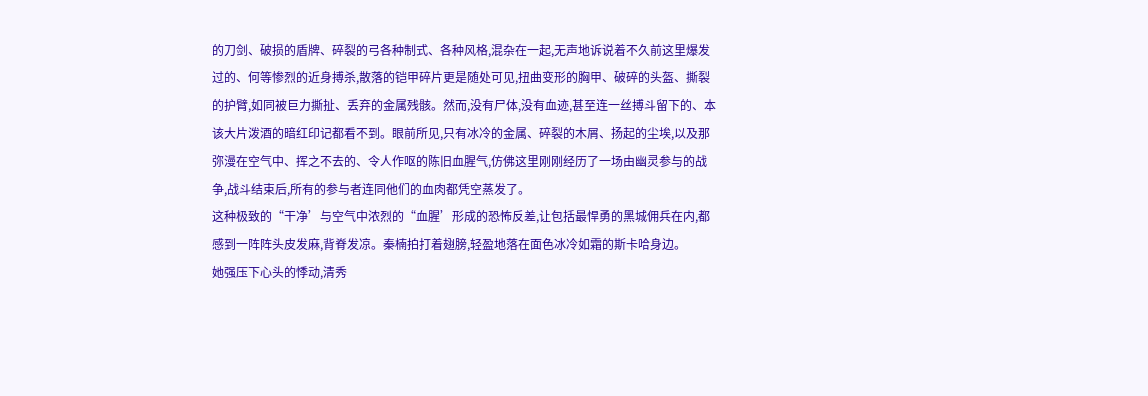的刀剑、破损的盾牌、碎裂的弓各种制式、各种风格,混杂在一起,无声地诉说着不久前这里爆发过的、何等惨烈的近身搏杀,散落的铠甲碎片更是随处可见,扭曲变形的胸甲、破碎的头盔、撕裂的护臂,如同被巨力撕扯、丢弃的金属残骸。然而,没有尸体,没有血迹,甚至连一丝搏斗留下的、本该大片泼酒的暗红印记都看不到。眼前所见,只有冰冷的金属、碎裂的木屑、扬起的尘埃,以及那弥漫在空气中、挥之不去的、令人作呕的陈旧血腥气,仿佛这里刚刚经历了一场由幽灵参与的战争,战斗结束后,所有的参与者连同他们的血肉都凭空蒸发了。
这种极致的“干净’与空气中浓烈的“血腥’形成的恐怖反差,让包括最悍勇的黑城佣兵在内,都感到一阵阵头皮发麻,背脊发凉。秦楠拍打着翅膀,轻盈地落在面色冰冷如霜的斯卡哈身边。
她强压下心头的悸动,清秀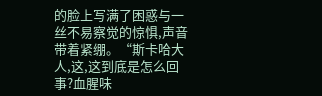的脸上写满了困惑与一丝不易察觉的惊惧,声音带着紧绷。“斯卡哈大人,这,这到底是怎么回事?血腥味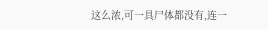这么浓,可一具尸体都没有,连一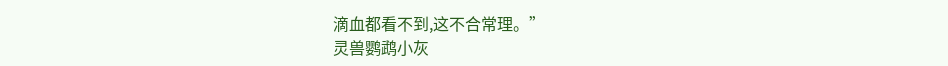滴血都看不到,这不合常理。”
灵兽鹦鹉小灰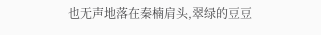也无声地落在秦楠肩头,翠绿的豆豆